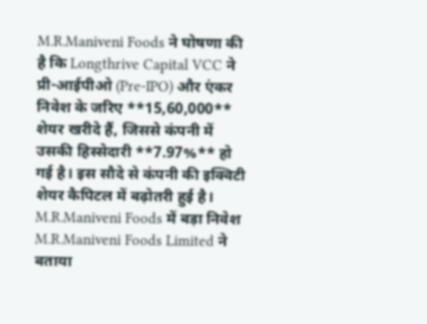M.R.Maniveni Foods ने घोषणा की है कि Longthrive Capital VCC ने प्री-आईपीओ (Pre-IPO) और एंकर निवेश के जरिए **15,60,000** शेयर खरीदे हैं, जिससे कंपनी में उसकी हिस्सेदारी **7.97%** हो गई है। इस सौदे से कंपनी की इक्विटी शेयर कैपिटल में बढ़ोतरी हुई है।
M.R.Maniveni Foods में बड़ा निवेश
M.R.Maniveni Foods Limited ने बताया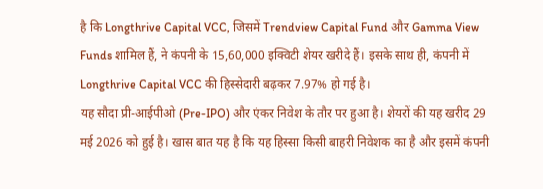है कि Longthrive Capital VCC, जिसमें Trendview Capital Fund और Gamma View Funds शामिल हैं, ने कंपनी के 15,60,000 इक्विटी शेयर खरीदे हैं। इसके साथ ही, कंपनी में Longthrive Capital VCC की हिस्सेदारी बढ़कर 7.97% हो गई है।
यह सौदा प्री-आईपीओ (Pre-IPO) और एंकर निवेश के तौर पर हुआ है। शेयरों की यह खरीद 29 मई 2026 को हुई है। खास बात यह है कि यह हिस्सा किसी बाहरी निवेशक का है और इसमें कंपनी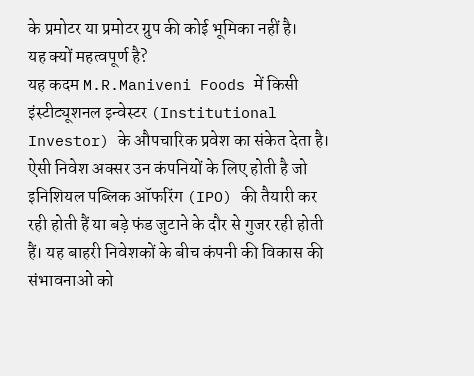के प्रमोटर या प्रमोटर ग्रुप की कोई भूमिका नहीं है।
यह क्यों महत्वपूर्ण है?
यह कदम M.R.Maniveni Foods में किसी इंस्टीट्यूशनल इन्वेस्टर (Institutional Investor) के औपचारिक प्रवेश का संकेत देता है। ऐसी निवेश अक्सर उन कंपनियों के लिए होती है जो इनिशियल पब्लिक ऑफरिंग (IPO) की तैयारी कर रही होती हैं या बड़े फंड जुटाने के दौर से गुजर रही होती हैं। यह बाहरी निवेशकों के बीच कंपनी की विकास की संभावनाओं को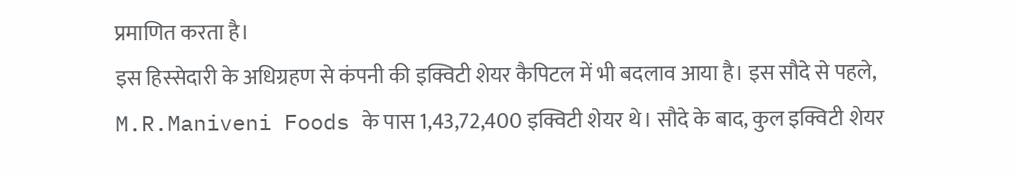प्रमाणित करता है।
इस हिस्सेदारी के अधिग्रहण से कंपनी की इक्विटी शेयर कैपिटल में भी बदलाव आया है। इस सौदे से पहले, M.R.Maniveni Foods के पास 1,43,72,400 इक्विटी शेयर थे। सौदे के बाद, कुल इक्विटी शेयर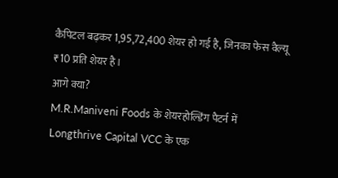कैपिटल बढ़कर 1,95,72,400 शेयर हो गई है, जिनका फेस वैल्यू ₹10 प्रति शेयर है।
आगे क्या?
M.R.Maniveni Foods के शेयरहोल्डिंग पैटर्न में Longthrive Capital VCC के एक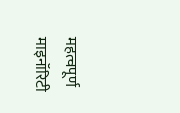महत्वपूर्ण माइनॉरिटी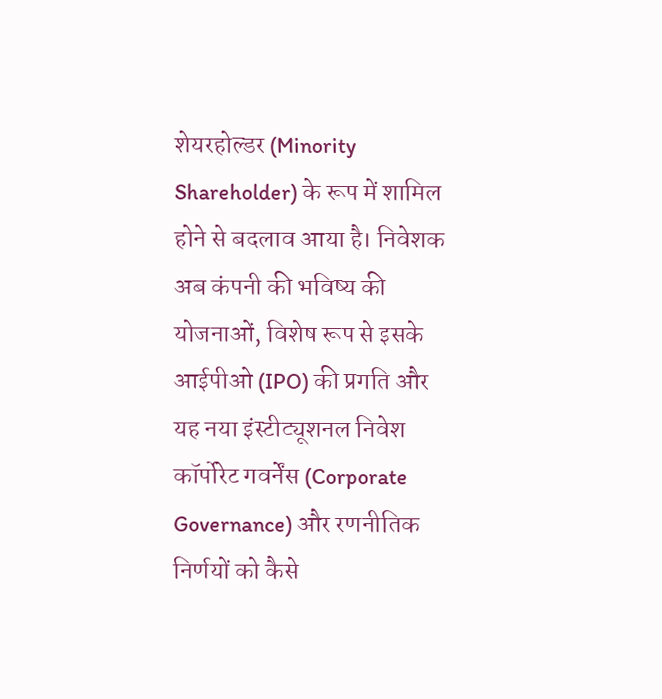शेयरहोल्डर (Minority Shareholder) के रूप में शामिल होने से बदलाव आया है। निवेशक अब कंपनी की भविष्य की योजनाओं, विशेष रूप से इसके आईपीओ (IPO) की प्रगति और यह नया इंस्टीट्यूशनल निवेश कॉर्पोरेट गवर्नेंस (Corporate Governance) और रणनीतिक निर्णयों को कैसे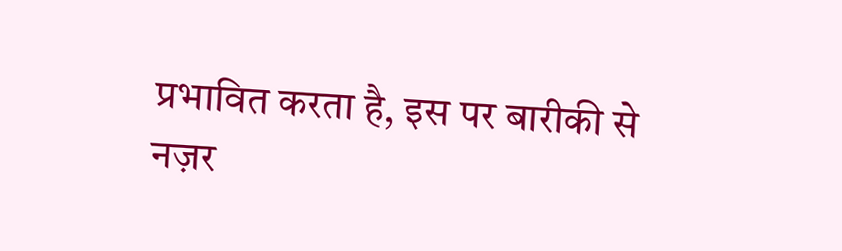प्रभावित करता है, इस पर बारीकी से नज़र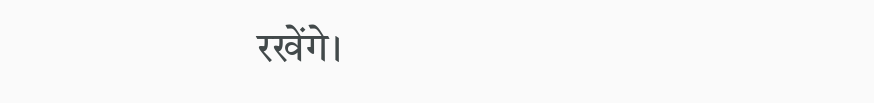रखेंगे।